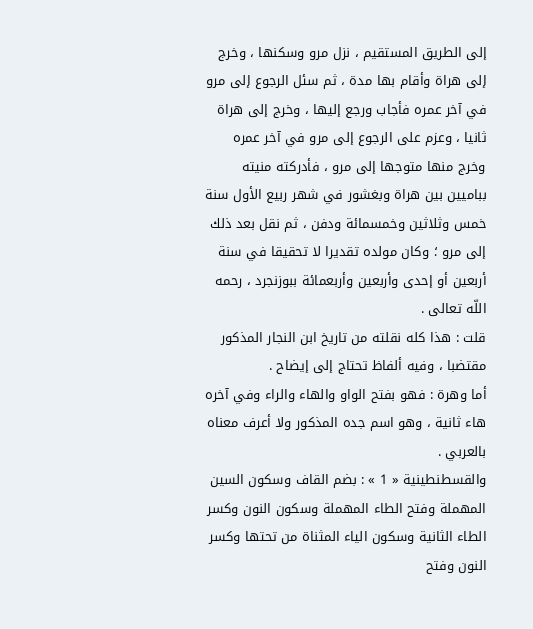إلى الطريق المستقيم ، نزل مرو وسكنها ، وخرج إلى هراة وأقام بها مدة ، ثم سئل الرجوع إلى مرو في آخر عمره فأجاب ورجع إليها ، وخرج إلى هراة ثانيا ، وعزم على الرجوع إلى مرو في آخر عمره وخرج منها متوجها إلى مرو ، فأدركته منيته بباميين بين هراة وبغشور في شهر ربيع الأول سنة خمس وثلاثين وخمسمائة ودفن ، ثم نقل بعد ذلك إلى مرو ؛ وكان مولده تقديرا لا تحقيقا في سنة أربعين أو إحدى وأربعين وأربعمائة ببوزنجرد ، رحمه اللّه تعالى .
قلت : هذا كله نقلته من تاريخ ابن النجار المذكور مقتضبا ، وفيه ألفاظ تحتاج إلى إيضاح .
أما وهرة : فهو بفتح الواو والهاء والراء وفي آخره هاء ثانية ، وهو اسم جده المذكور ولا أعرف معناه بالعربي .
والقسطنطينية « 1 » : بضم القاف وسكون السين المهملة وفتح الطاء المهملة وسكون النون وكسر الطاء الثانية وسكون الياء المثناة من تحتها وكسر النون وفتح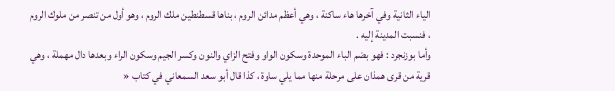الياء الثانية وفي آخرها هاء ساكنة ، وهي أعظم مدائن الروم ، بناها قسطنطين ملك الروم ، وهو أول من تنصر من ملوك الروم ، فنسبت المدينة إليه .
وأما بوزنجرد : فهو بضم الباء الموحدة وسكون الواو وفتح الزاي والنون وكسر الجيم وسكون الراء وبعدها دال مهملة ، وهي قرية من قرى همذان على مرحلة منها مما يلي ساوة ، كذا قال أبو سعد السمعاني في كتاب «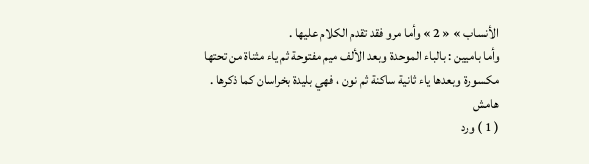الأنساب » « 2 » وأما مرو فقد تقدم الكلام عليها .
وأما باميين : بالباء الموحدة وبعد الألف ميم مفتوحة ثم ياء مثناة من تحتها مكسورة وبعدها ياء ثانية ساكنة ثم نون ، فهي بليدة بخراسان كما ذكرها .
هامش
( 1 ) ورد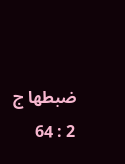ضبطها ج 2 : 64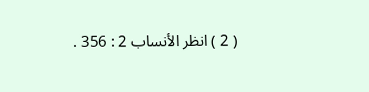( 2 ) انظر الأنساب 2 : 356 .